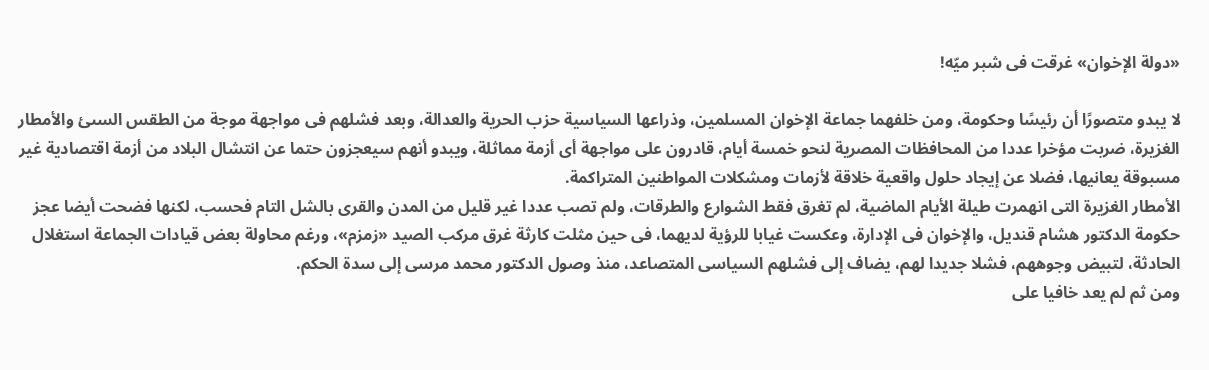«دولة الإخوان» غرقت فى شبر ميّه!

لا يبدو متصورًا أن رئيسًا وحكومة، ومن خلفهما جماعة الإخوان المسلمين، وذراعها السياسية حزب الحرية والعدالة، وبعد فشلهم فى مواجهة موجة من الطقس السىئ والأمطار الغزيرة، ضربت مؤخرا عددا من المحافظات المصرية لنحو خمسة أيام، قادرون على مواجهة أى أزمة مماثلة، ويبدو أنهم سيعجزون حتما عن انتشال البلاد من أزمة اقتصادية غير مسبوقة يعانيها، فضلا عن إيجاد حلول واقعية خلاقة لأزمات ومشكلات المواطنين المتراكمة.
الأمطار الغزيرة التى انهمرت طيلة الأيام الماضية، لم تغرق فقط الشوارع والطرقات، ولم تصب عددا غير قليل من المدن والقرى بالشل التام فحسب، لكنها فضحت أيضا عجز حكومة الدكتور هشام قنديل، والإخوان فى الإدارة، وعكست غيابا للرؤية لديهما، فى حين مثلت كارثة غرق مركب الصيد «زمزم»، ورغم محاولة بعض قيادات الجماعة استغلال الحادثة، لتبيض وجوههم، فشلا جديدا لهم، يضاف إلى فشلهم السياسى المتصاعد، منذ وصول الدكتور محمد مرسى إلى سدة الحكم.
ومن ثم لم يعد خافيا على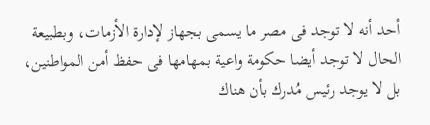أحد أنه لا توجد فى مصر ما يسمى بجهاز لإدارة الأزمات، وبطبيعة الحال لا توجد أيضا حكومة واعية بمهامها فى حفظ أمن المواطنين، بل لا يوجد رئيس مُدرك بأن هناك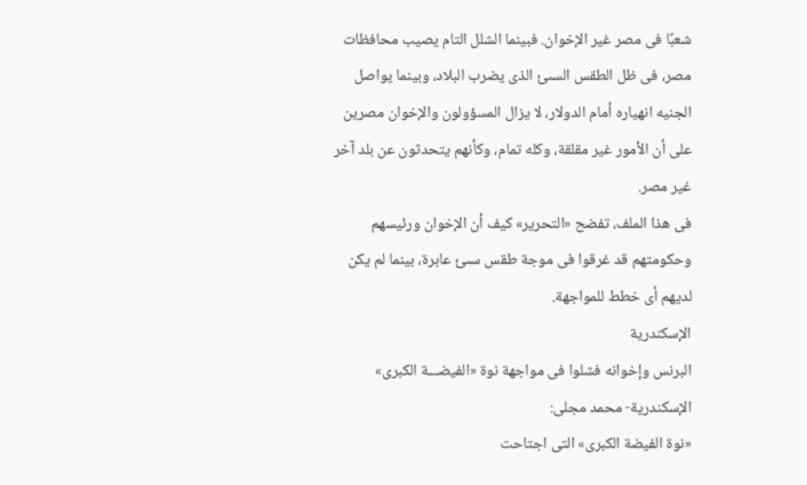شعبًا فى مصر غير الإخوان. فبينما الشلل التام يصيب محافظات مصر، فى ظل الطقس السىئ الذى يضرب البلاد، وبينما يواصل الجنيه انهياره أمام الدولار، لا يزال المسؤولون والإخوان مصرين على أن الأمور غير مقلقة، وكله تمام، وكأنهم يتحدثون عن بلد آخر غير مصر.
فى هذا الملف، تفضح «التحرير» كيف أن الإخوان ورئيسهم وحكومتهم قد غرقوا فى موجة طقس سىئ عابرة، بينما لم يكن لديهم أى خطط للمواجهة.
الإسكندرية
البرنس وإخوانه فشلوا فى مواجهة نوة «الفيضـــة الكبرى»
الإسكندرية- محمد مجلى:
«نوة الفيضة الكبرى» التى اجتاحت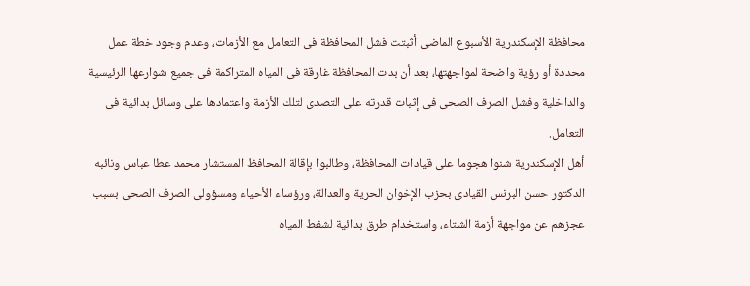محافظة الإسكندرية الأسبوع الماضى أثبتت فشل المحافظة فى التعامل مع الأزمات، وعدم وجود خطة عمل محددة أو رؤية واضحة لمواجهتها، بعد أن بدت المحافظة غارقة فى المياه المتراكمة فى جميع شوارعها الرئيسية والداخلية وفشل الصرف الصحى فى إثبات قدرته على التصدى لتلك الأزمة واعتمادها على وسائل بدائية فى التعامل.
أهل الإسكندرية شنوا هجوما على قيادات المحافظة، وطالبوا بإقالة المحافظ المستشار محمد عطا عباس ونائبه الدكتور حسن البرنس القيادى بحزب الإخوان الحرية والعدالة، ورؤساء الأحياء ومسؤولى الصرف الصحى بسبب عجزهم عن مواجهة أزمة الشتاء، واستخدام طرق بدائية لشفط المياه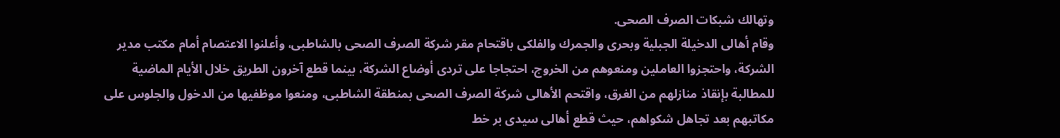وتهالك شبكات الصرف الصحى.
وقام أهالى الدخيلة الجبلية وبحرى والجمرك والفلكى باقتحام مقر شركة الصرف الصحى بالشاطبى، وأعلنوا الاعتصام أمام مكتب مدير الشركة، واحتجزوا العاملين ومنعوهم من الخروج، احتجاجا على تردى أوضاع الشركة، بينما قطع آخرون الطريق خلال الأيام الماضية للمطالبة بإنقاذ منازلهم من الغرق، واقتحم الأهالى شركة الصرف الصحى بمنطقة الشاطبى، ومنعوا موظفيها من الدخول والجلوس على مكاتبهم بعد تجاهل شكواهم، حيث قطع أهالى سيدى بر خط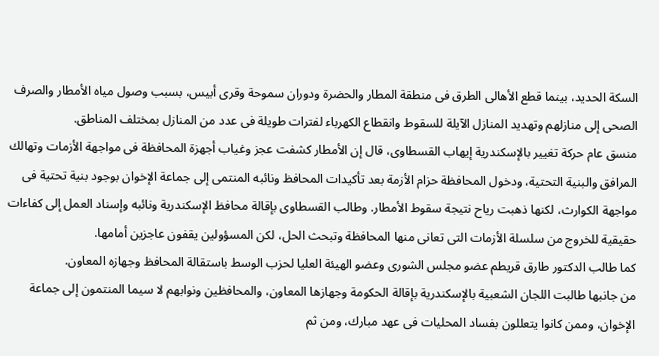السكة الحديد، بينما قطع الأهالى الطرق فى منطقة المطار والحضرة ودوران سموحة وقرى أبيس، بسبب وصول مياه الأمطار والصرف الصحى إلى منازلهم وتهديد المنازل الآيلة للسقوط وانقطاع الكهرباء لفترات طويلة فى عدد من المنازل بمختلف المناطق.
منسق عام حركة تغيير بالإسكندرية إيهاب القسطاوى، قال إن الأمطار كشفت عجز وغياب أجهزة المحافظة فى مواجهة الأزمات وتهالك المرافق والبنية التحتية، ودخول المحافظة حزام الأزمة بعد تأكيدات المحافظ ونائبه المنتمى إلى جماعة الإخوان بوجود بنية تحتية فى مواجهة الكوارث، لكنها ذهبت رياح نتيجة سقوط الأمطار. وطالب القسطاوى بإقالة محافظ الإسكندرية ونائبه وإسناد العمل إلى كفاءات حقيقية للخروج من سلسلة الأزمات التى تعانى منها المحافظة وتبحث الحل، لكن المسؤولين يقفون عاجزين أمامها.
كما طالب الدكتور طارق قريطم عضو مجلس الشورى وعضو الهيئة العليا لحزب الوسط باستقالة المحافظ وجهازه المعاون.
من جانبها طالبت اللجان الشعبية بالإسكندرية بإقالة الحكومة وجهازها المعاون، والمحافظين ونوابهم لا سيما المنتمون إلى جماعة الإخوان، وممن كانوا يتعللون بفساد المحليات فى عهد مبارك، ومن ثم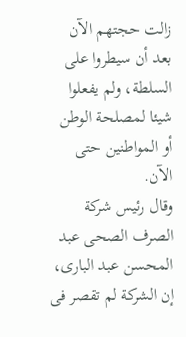زالت حجتهم الآن بعد أن سيطروا على السلطة، ولم يفعلوا شيئا لمصلحة الوطن أو المواطنين حتى الآن.
وقال رئيس شركة الصرف الصحى عبد المحسن عبد البارى، إن الشركة لم تقصر فى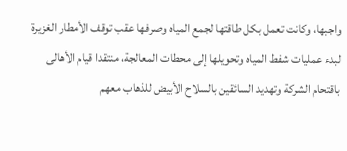واجبها، وكانت تعمل بكل طاقتها لجمع المياه وصرفها عقب توقف الأمطار الغزيرة لبدء عمليات شفط المياه وتحويلها إلى محطات المعالجة، منتقدا قيام الأهالى باقتحام الشركة وتهديد السائقين بالسلاح الأبيض للذهاب معهم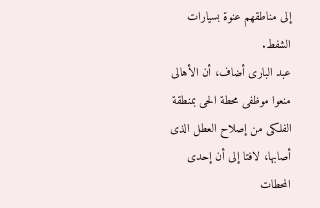إلى مناطقهم عنوة بسيارات الشفط.
عبد البارى أضاف، أن الأهالى منعوا موظفى محطة الحى بمنطقة الفلكى من إصلاح العطل الذى أصابها، لافتا إلى أن إحدى المحطات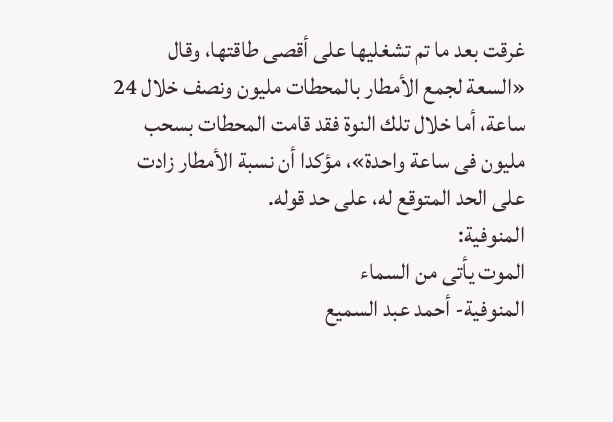غرقت بعد ما تم تشغليها على أقصى طاقتها، وقال «السعة لجمع الأمطار بالمحطات مليون ونصف خلال 24 ساعة، أما خلال تلك النوة فقد قامت المحطات بسحب مليون فى ساعة واحدة»، مؤكدا أن نسبة الأمطار زادت على الحد المتوقع له، على حد قوله.
المنوفية:
الموت يأتى من السماء
المنوفية- أحمد عبد السميع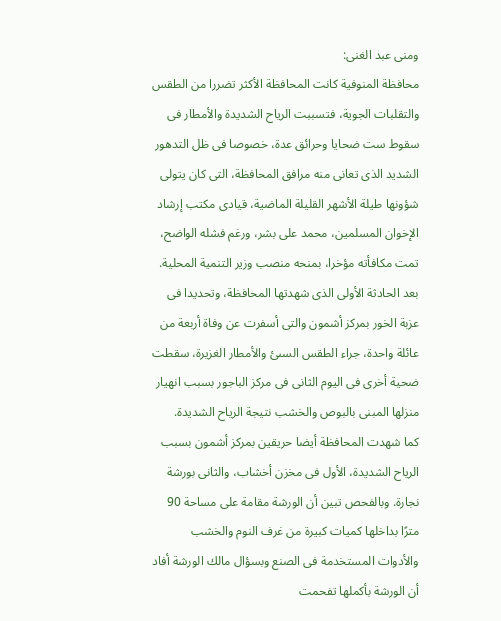ومنى عبد الغنى:
محافظة المنوفية كانت المحافظة الأكثر تضررا من الطقس والتقلبات الجوية، فتسببت الرياح الشديدة والأمطار فى سقوط ست ضحايا وحرائق عدة، خصوصا فى ظل التدهور الشديد الذى تعانى منه مرافق المحافظة، التى كان يتولى شؤونها طيلة الأشهر القليلة الماضية، قيادى مكتب إرشاد الإخوان المسلمين، محمد على بشر، ورغم فشله الواضح، تمت مكافأته مؤخرا، بمنحه منصب وزير التنمية المحلية.
بعد الحادثة الأولى الذى شهدتها المحافظة، وتحديدا فى عزبة الخور بمركز أشمون والتى أسفرت عن وفاة أربعة من عائلة واحدة، جراء الطقس السىئ والأمطار الغزيرة، سقطت ضحية أخرى فى اليوم الثانى فى مركز الباجور بسبب انهيار منزلها المبنى بالبوص والخشب نتيجة الرياح الشديدة.
كما شهدت المحافظة أيضا حريقين بمركز أشمون بسبب الرياح الشديدة، الأول فى مخزن أخشاب، والثانى بورشة نجارة. وبالفحص تبين أن الورشة مقامة على مساحة 90 مترًا بداخلها كميات كبيرة من غرف النوم والخشب والأدوات المستخدمة فى الصنع وبسؤال مالك الورشة أفاد أن الورشة بأكملها تفحمت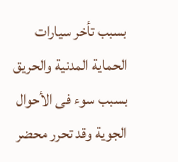بسبب تأخر سيارات الحماية المدنية والحريق بسبب سوء فى الأحوال الجوية وقد تحرر محضر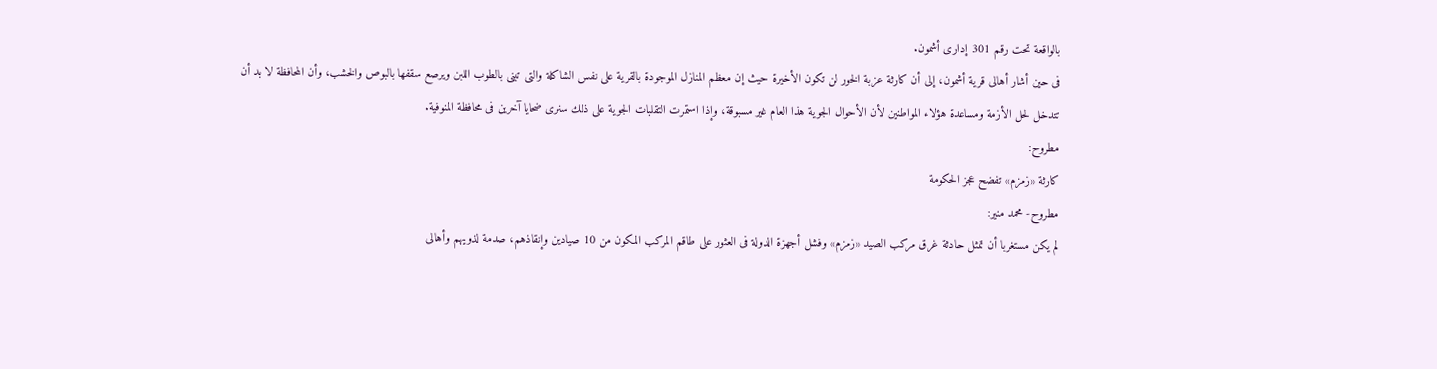بالواقعة تحت رقم 301 إدارى أشمون.
فى حين أشار أهالى قرية أشمون، إلى أن كارثة عزبة الخور لن تكون الأخيرة حيث إن معظم المنازل الموجودة بالقرية على نفس الشاكلة والتى تبنى بالطوب اللبن ويرصع سقفها بالبوص والخشب، وأن المحافظة لا بد أن تتدخل لحل الأزمة ومساعدة هؤلاء المواطنين لأن الأحوال الجوية هذا العام غير مسبوقة، وإذا استمرت التقلبات الجوية على ذلك سنرى ضحايا آخرين فى محافظة المنوفية.
مطروح:
كارثة «زمزم» تفضح عجز الحكومة
مطروح- محمد منير:
لم يكن مستغربا أن تمثل حادثة غرق مركب الصيد «زمزم» وفشل أجهزة الدولة فى العثور على طاقم المركب المكون من 10 صيادين وإنقاذهم، صدمة لذويهم وأهالى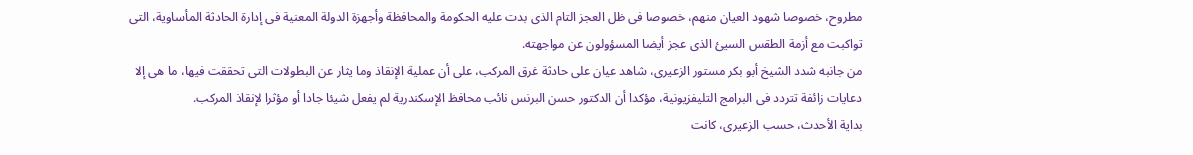مطروح، خصوصا شهود العيان منهم، خصوصا فى ظل العجز التام الذى بدت عليه الحكومة والمحافظة وأجهزة الدولة المعنية فى إدارة الحادثة المأساوية، التى تواكبت مع أزمة الطقس السيئ الذى عجز أيضا المسؤولون عن مواجهته.
من جانبه شدد الشيخ أبو بكر مستور الزعيرى، شاهد عيان على حادثة غرق المركب، على أن عملية الإنقاذ وما يثار عن البطولات التى تحققت فيها، ما هى إلا دعايات زائفة تتردد فى البرامج التليفزيونية، مؤكدا أن الدكتور حسن البرنس نائب محافظ الإسكندرية لم يفعل شيئا جادا أو مؤثرا لإنقاذ المركب.
بداية الأحدث، حسب الزعيرى، كانت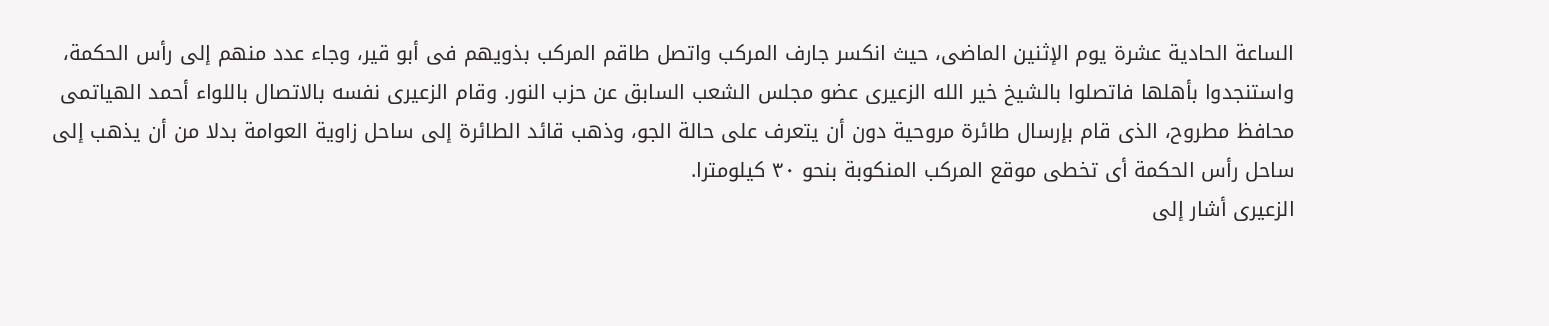الساعة الحادية عشرة يوم الإثنين الماضى، حيث انكسر جارف المركب واتصل طاقم المركب بذويهم فى أبو قير، وجاء عدد منهم إلى رأس الحكمة، واستنجدوا بأهلها فاتصلوا بالشيخ خير الله الزعيرى عضو مجلس الشعب السابق عن حزب النور. وقام الزعيرى نفسه بالاتصال باللواء أحمد الهياتمى محافظ مطروح، الذى قام بإرسال طائرة مروحية دون أن يتعرف على حالة الجو، وذهب قائد الطائرة إلى ساحل زاوية العوامة بدلا من أن يذهب إلى ساحل رأس الحكمة أى تخطى موقع المركب المنكوبة بنحو ٣٠ كيلومترا.
الزعيرى أشار إلى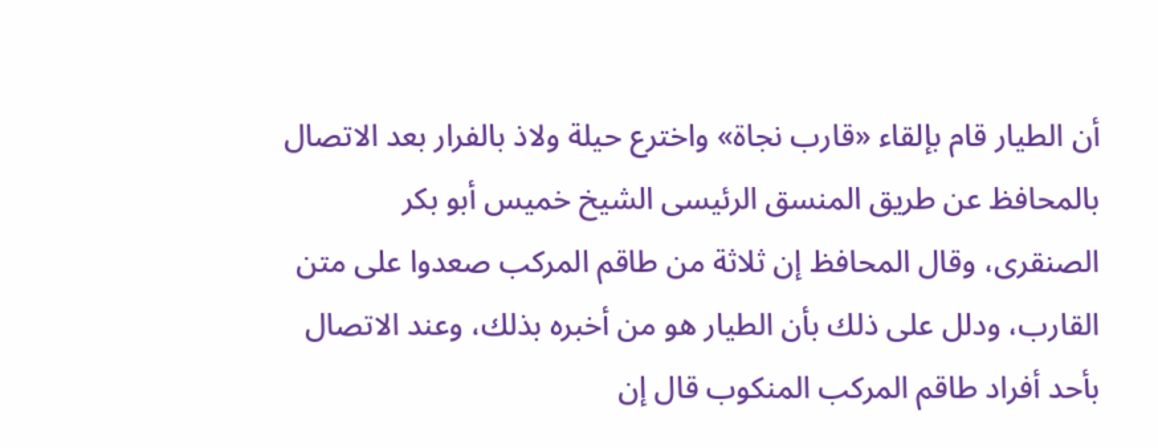أن الطيار قام بإلقاء «قارب نجاة» واخترع حيلة ولاذ بالفرار بعد الاتصال بالمحافظ عن طريق المنسق الرئيسى الشيخ خميس أبو بكر الصنقرى، وقال المحافظ إن ثلاثة من طاقم المركب صعدوا على متن القارب، ودلل على ذلك بأن الطيار هو من أخبره بذلك، وعند الاتصال بأحد أفراد طاقم المركب المنكوب قال إن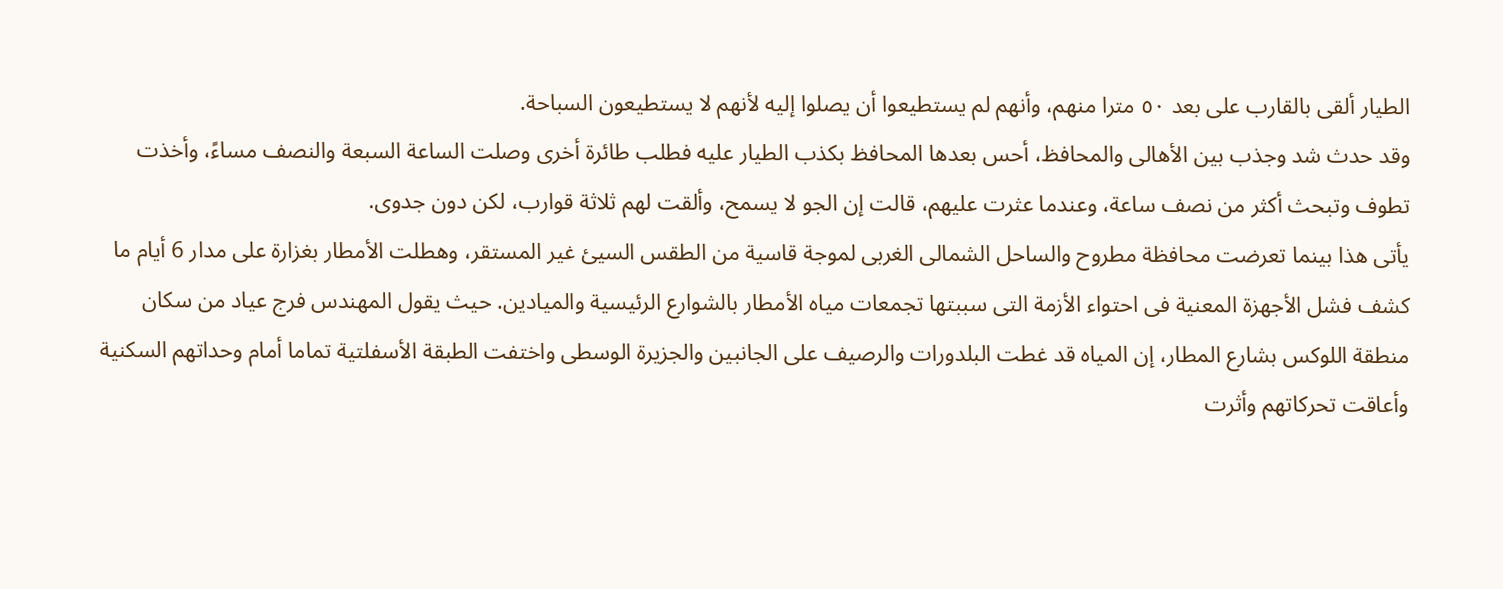الطيار ألقى بالقارب على بعد ٥٠ مترا منهم، وأنهم لم يستطيعوا أن يصلوا إليه لأنهم لا يستطيعون السباحة.
وقد حدث شد وجذب بين الأهالى والمحافظ، أحس بعدها المحافظ بكذب الطيار عليه فطلب طائرة أخرى وصلت الساعة السبعة والنصف مساءً، وأخذت تطوف وتبحث أكثر من نصف ساعة، وعندما عثرت عليهم، قالت إن الجو لا يسمح، وألقت لهم ثلاثة قوارب، لكن دون جدوى.
يأتى هذا بينما تعرضت محافظة مطروح والساحل الشمالى الغربى لموجة قاسية من الطقس السيئ غير المستقر، وهطلت الأمطار بغزارة على مدار 6 أيام ما كشف فشل الأجهزة المعنية فى احتواء الأزمة التى سببتها تجمعات مياه الأمطار بالشوارع الرئيسية والميادين. حيث يقول المهندس فرج عياد من سكان منطقة اللوكس بشارع المطار، إن المياه قد غطت البلدورات والرصيف على الجانبين والجزيرة الوسطى واختفت الطبقة الأسفلتية تماما أمام وحداتهم السكنية وأعاقت تحركاتهم وأثرت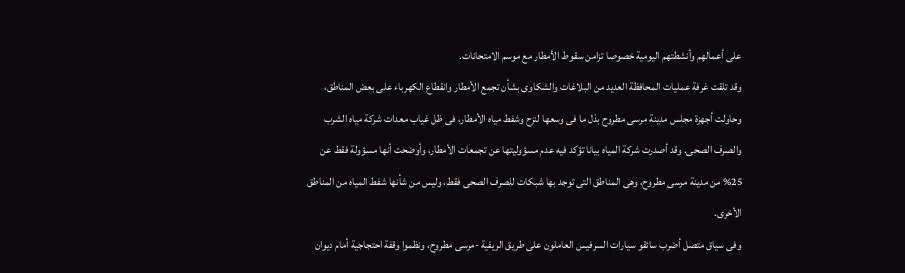على أعمالهم وأنشطتهم اليومية خصوصا تزامن سقوط الأمطار مع موسم الامتحانات.
وقد تلقت غرفة عمليات المحافظة العديد من البلاغات والشكاوى بشأن تجمع الأمطار وانقطاع الكهرباء على بعض المناطق، وحاولت أجهزة مجلس مدينة مرسى مطروح بذل ما فى وسعها لنزح وشفط مياه الأمطار، فى ظل غياب معدات شركة مياه الشرب والصرف الصحى. وقد أصدرت شركة المياه بيانا تؤكد فيه عدم مسؤوليتها عن تجمعات الأمطار، وأوضحت أنها مسؤولة فقط عن 25% من مدينة مرسى مطروح، وهى المناطق التى توجد بها شبكات للصرف الصحى فقط، وليس من شأنها شفط المياه من المناطق الأخرى.
وفى سياق متصل أضرب سائقو سيارات السرفيس العاملون على طريق الريفية -مرسى مطروح، ونظموا وقفة احتجاجية أمام ديوان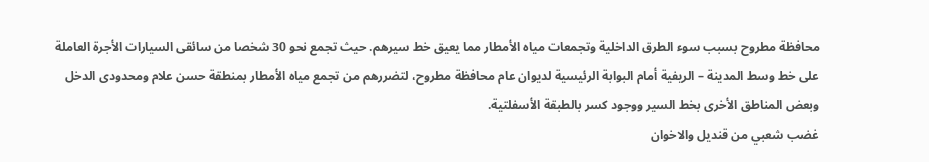محافظة مطروح بسبب سوء الطرق الداخلية وتجمعات مياه الأمطار مما يعيق خط سيرهم. حيث تجمع نحو 30 شخصا من سائقى السيارات الأجرة العاملة على خط وسط المدينة – الريفية أمام البوابة الرئيسية لديوان عام محافظة مطروح، لتضررهم من تجمع مياه الأمطار بمنطقة حسن علام ومحدودى الدخل وبعض المناطق الأخرى بخط السير ووجود كسر بالطبقة الأسفلتية.
غضب شعبي من قنديل والاخوان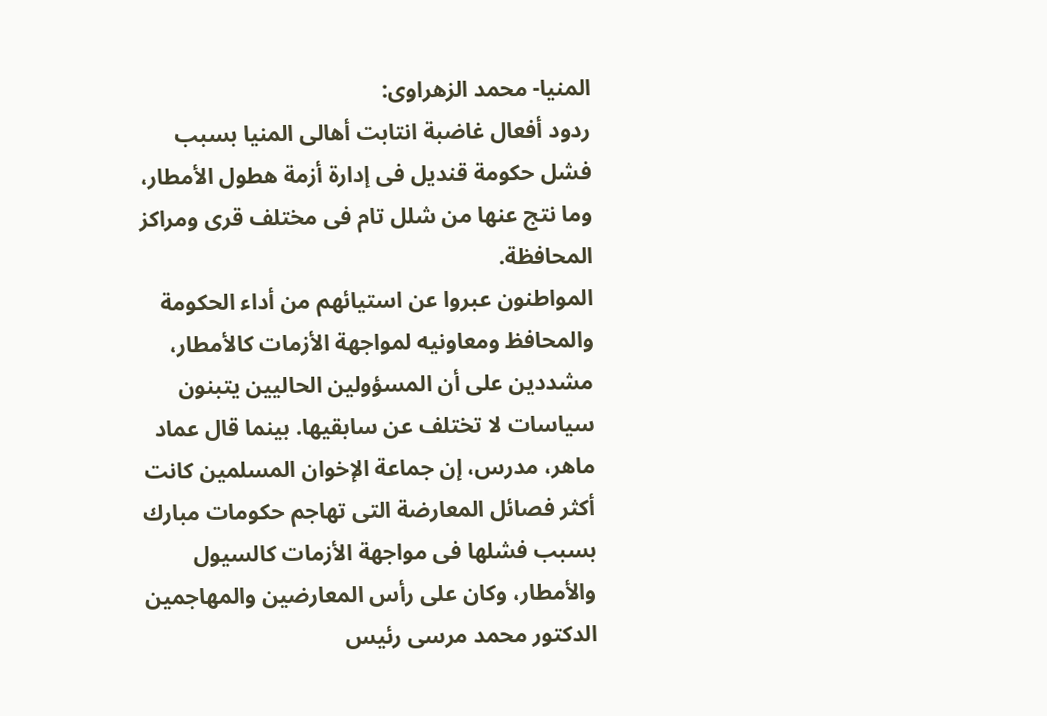المنيا- محمد الزهراوى:
ردود أفعال غاضبة انتابت أهالى المنيا بسبب فشل حكومة قنديل فى إدارة أزمة هطول الأمطار، وما نتج عنها من شلل تام فى مختلف قرى ومراكز المحافظة.
المواطنون عبروا عن استيائهم من أداء الحكومة والمحافظ ومعاونيه لمواجهة الأزمات كالأمطار، مشددين على أن المسؤولين الحاليين يتبنون سياسات لا تختلف عن سابقيها. بينما قال عماد ماهر، مدرس، إن جماعة الإخوان المسلمين كانت أكثر فصائل المعارضة التى تهاجم حكومات مبارك بسبب فشلها فى مواجهة الأزمات كالسيول والأمطار، وكان على رأس المعارضين والمهاجمين الدكتور محمد مرسى رئيس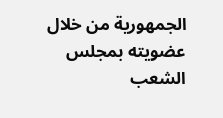الجمهورية من خلال عضويته بمجلس الشعب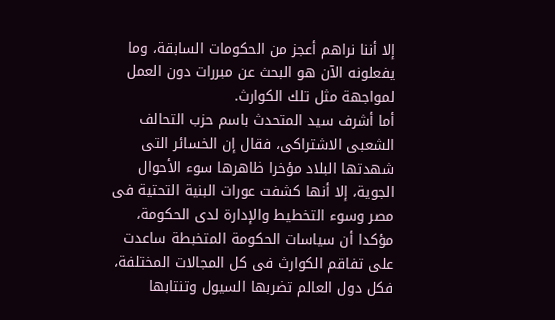إلا أننا نراهم أعجز من الحكومات السابقة، وما يفعلونه الآن هو البحث عن مبررات دون العمل لمواجهة مثل تلك الكوارث.
أما أشرف سيد المتحدث باسم حزب التحالف الشعبى الاشتراكى، فقال إن الخسائر التى شهدتها البلاد مؤخرا ظاهرها سوء الأحوال الجوية، إلا أنها كشفت عورات البنية التحتية فى مصر وسوء التخطيط والإدارة لدى الحكومة، مؤكدا أن سياسات الحكومة المتخبطة ساعدت على تفاقم الكوارث فى كل المجالات المختلفة، فكل دول العالم تضربها السيول وتنتابها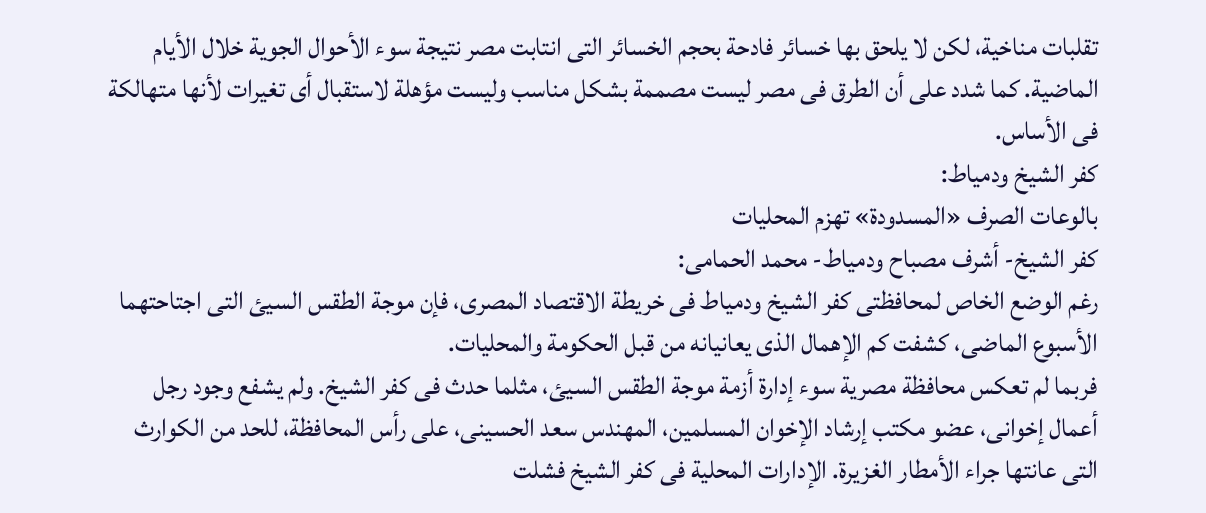تقلبات مناخية، لكن لا يلحق بها خسائر فادحة بحجم الخسائر التى انتابت مصر نتيجة سوء الأحوال الجوية خلال الأيام الماضية. كما شدد على أن الطرق فى مصر ليست مصممة بشكل مناسب وليست مؤهلة لاستقبال أى تغيرات لأنها متهالكة فى الأساس.
كفر الشيخ ودمياط:
بالوعات الصرف «المسدودة» تهزم المحليات
كفر الشيخ- أشرف مصباح ودمياط- محمد الحمامى:
رغم الوضع الخاص لمحافظتى كفر الشيخ ودمياط فى خريطة الاقتصاد المصرى، فإن موجة الطقس السيئ التى اجتاحتهما الأسبوع الماضى، كشفت كم الإهمال الذى يعانيانه من قبل الحكومة والمحليات.
فربما لم تعكس محافظة مصرية سوء إدارة أزمة موجة الطقس السيئ، مثلما حدث فى كفر الشيخ. ولم يشفع وجود رجل أعمال إخوانى، عضو مكتب إرشاد الإخوان المسلمين، المهندس سعد الحسينى، على رأس المحافظة، للحد من الكوارث التى عانتها جراء الأمطار الغزيرة. الإدارات المحلية فى كفر الشيخ فشلت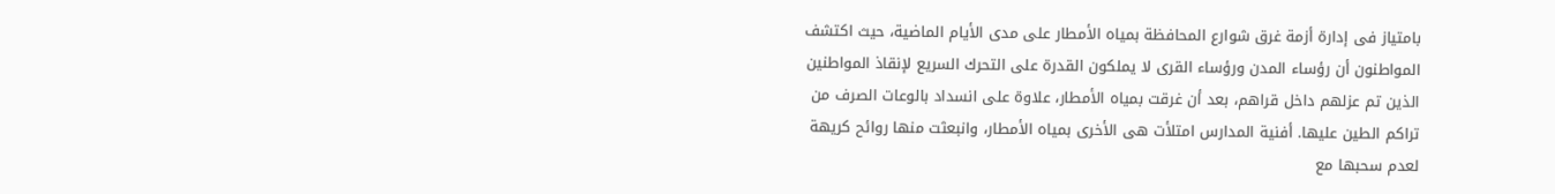بامتياز فى إدارة أزمة غرق شوارع المحافظة بمياه الأمطار على مدى الأيام الماضية، حيث اكتشف المواطنون أن رؤساء المدن ورؤساء القرى لا يملكون القدرة على التحرك السريع لإنقاذ المواطنين الذين تم عزلهم داخل قراهم، بعد أن غرقت بمياه الأمطار، علاوة على انسداد بالوعات الصرف من تراكم الطين عليها. أفنية المدارس امتلأت هى الأخرى بمياه الأمطار، وانبعثت منها روائح كريهة لعدم سحبها مع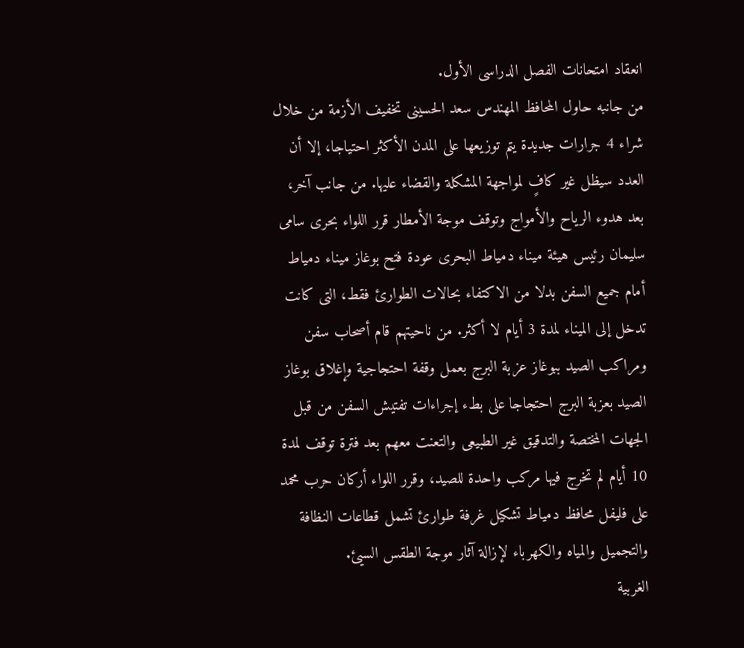انعقاد امتحانات الفصل الدراسى الأول.
من جانبه حاول المحافظ المهندس سعد الحسينى تخفيف الأزمة من خلال شراء 4 جرارات جديدة يتم توزيعها على المدن الأكثر احتياجا، إلا أن العدد سيظل غير كافٍ لمواجهة المشكلة والقضاء عليها. من جانب آخر، بعد هدوء الرياح والأمواج وتوقف موجة الأمطار قرر اللواء بحرى سامى سليمان رئيس هيئة ميناء دمياط البحرى عودة فتح بوغاز ميناء دمياط أمام جميع السفن بدلا من الاكتفاء بحالات الطوارئ فقط، التى كانت تدخل إلى الميناء لمدة 3 أيام لا أكثر. من ناحيتهم قام أصحاب سفن ومراكب الصيد ببوغاز عزبة البرج بعمل وقفة احتجاجية وإغلاق بوغاز الصيد بعزبة البرج احتجاجا على بطء إجراءات تفتيش السفن من قبل الجهات المختصة والتدقيق غير الطبيعى والتعنت معهم بعد فترة توقف لمدة 10 أيام لم تخرج فيها مركب واحدة للصيد، وقرر اللواء أركان حرب محمد على فليفل محافظ دمياط تشكيل غرفة طوارئ تشمل قطاعات النظافة والتجميل والمياه والكهرباء لإزالة آثار موجة الطقس السيئ.
الغربية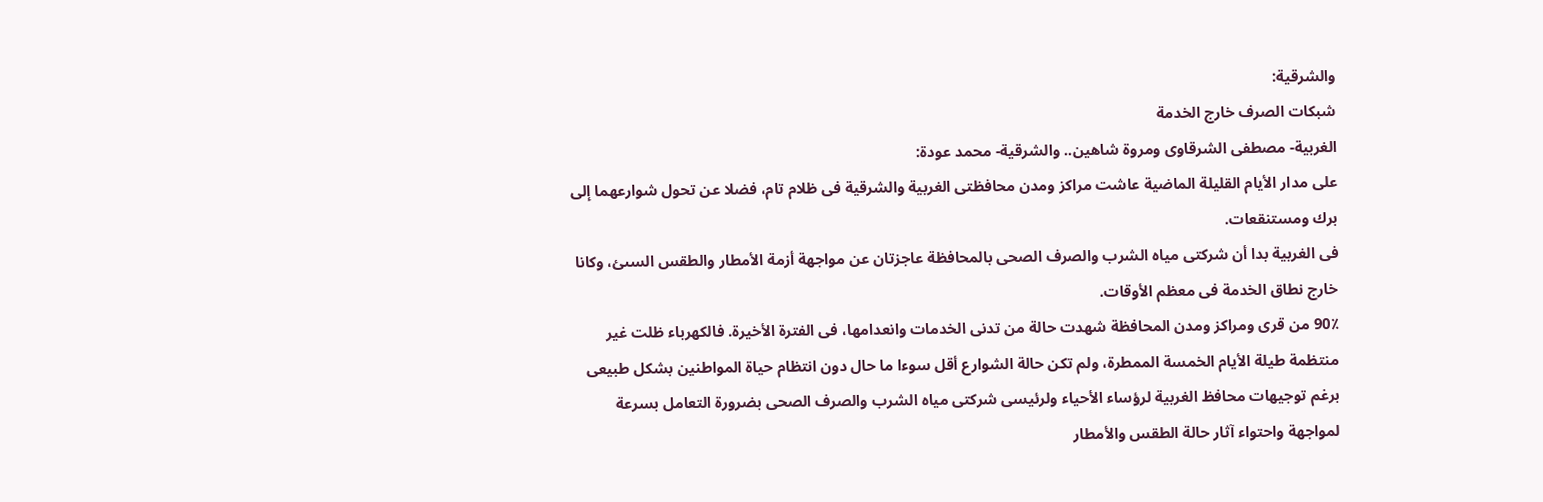والشرقية:
شبكات الصرف خارج الخدمة
الغربية- مصطفى الشرقاوى ومروة شاهين.. والشرقية- محمد عودة:
على مدار الأيام القليلة الماضية عاشت مراكز ومدن محافظتى الغربية والشرقية فى ظلام تام، فضلا عن تحول شوارعهما إلى برك ومستنقعات.
فى الغربية بدا أن شركتى مياه الشرب والصرف الصحى بالمحافظة عاجزتان عن مواجهة أزمة الأمطار والطقس السىئ، وكانا خارج نطاق الخدمة فى معظم الأوقات.
90٪ من قرى ومراكز ومدن المحافظة شهدت حالة من تدنى الخدمات وانعدامها، فى الفترة الأخيرة. فالكهرباء ظلت غير منتظمة طيلة الأيام الخمسة الممطرة، ولم تكن حالة الشوارع أقل سوءا ما حال دون انتظام حياة المواطنين بشكل طبيعى برغم توجيهات محافظ الغربية لرؤساء الأحياء ولرئيسى شركتى مياه الشرب والصرف الصحى بضرورة التعامل بسرعة لمواجهة واحتواء آثار حالة الطقس والأمطار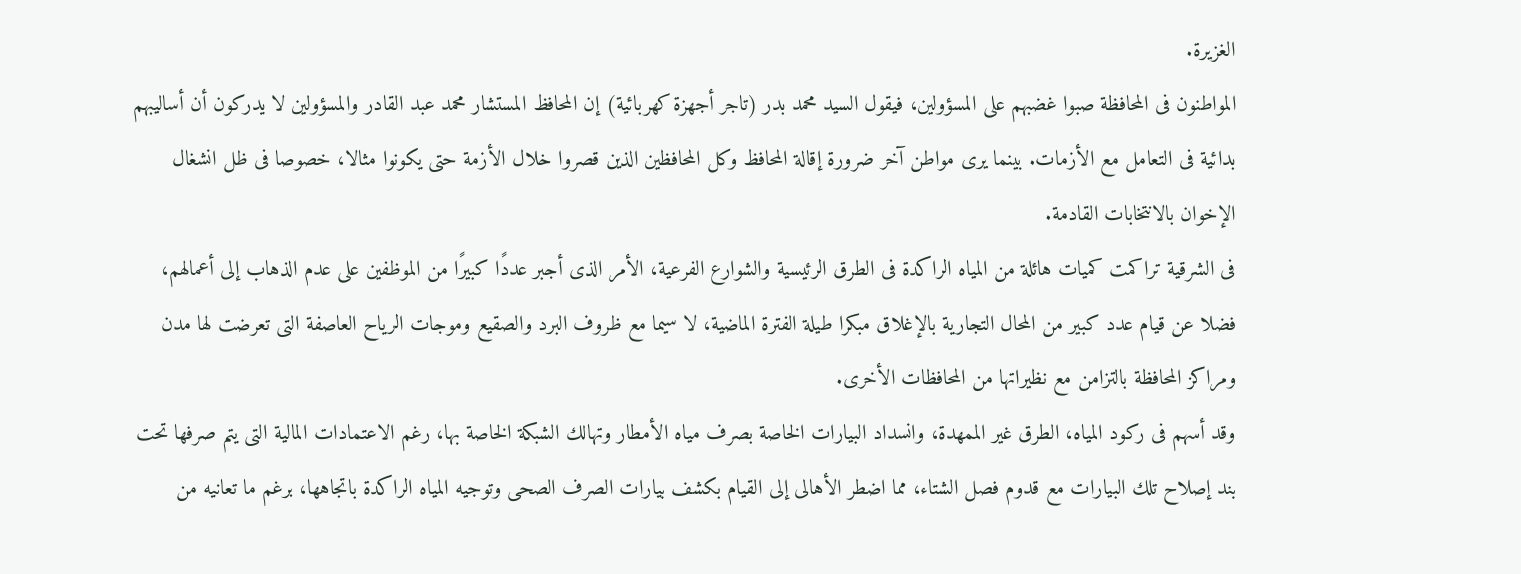الغزيرة.
المواطنون فى المحافظة صبوا غضبهم على المسؤولين، فيقول السيد محمد بدر (تاجر أجهزة كهربائية) إن المحافظ المستشار محمد عبد القادر والمسؤولين لا يدركون أن أساليبهم بدائية فى التعامل مع الأزمات. بينما يرى مواطن آخر ضرورة إقالة المحافظ وكل المحافظين الذين قصروا خلال الأزمة حتى يكونوا مثالا، خصوصا فى ظل انشغال الإخوان بالانتخابات القادمة.
فى الشرقية تراكمت كميات هائلة من المياه الراكدة فى الطرق الرئيسية والشوارع الفرعية، الأمر الذى أجبر عددًا كبيرًا من الموظفين على عدم الذهاب إلى أعمالهم، فضلا عن قيام عدد كبير من المحال التجارية بالإغلاق مبكرا طيلة الفترة الماضية، لا سيما مع ظروف البرد والصقيع وموجات الرياح العاصفة التى تعرضت لها مدن ومراكز المحافظة بالتزامن مع نظيراتها من المحافظات الأخرى.
وقد أسهم فى ركود المياه، الطرق غير الممهدة، وانسداد البيارات الخاصة بصرف مياه الأمطار وتهالك الشبكة الخاصة بها، رغم الاعتمادات المالية التى يتم صرفها تحت بند إصلاح تلك البيارات مع قدوم فصل الشتاء، مما اضطر الأهالى إلى القيام بكشف بيارات الصرف الصحى وتوجيه المياه الراكدة باتجاهها، برغم ما تعانيه من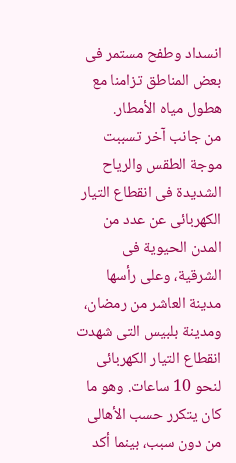انسداد وطفح مستمر فى بعض المناطق تزامنا مع هطول مياه الأمطار.
من جانب آخر تسببت موجة الطقس والرياح الشديدة فى انقطاع التيار الكهربائى عن عدد من المدن الحيوية فى الشرقية، وعلى رأسها مدينة العاشر من رمضان، ومدينة بلبيس التى شهدت انقطاع التيار الكهربائى لنحو 10 ساعات. وهو ما كان يتكرر حسب الأهالى من دون سبب، بينما أكد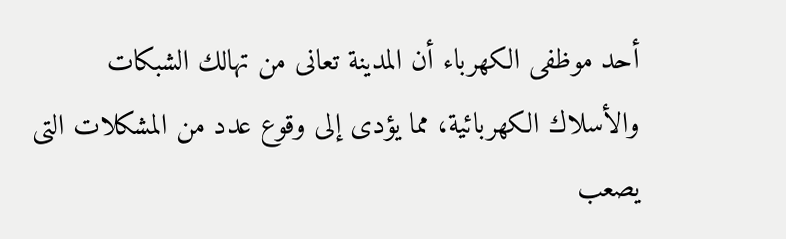أحد موظفى الكهرباء أن المدينة تعانى من تهالك الشبكات والأسلاك الكهربائية، مما يؤدى إلى وقوع عدد من المشكلات التى يصعب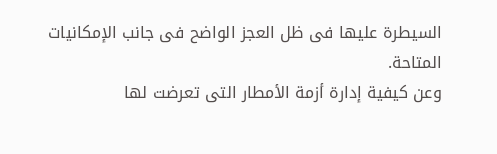السيطرة عليها فى ظل العجز الواضح فى جانب الإمكانيات المتاحة.
وعن كيفية إدارة أزمة الأمطار التى تعرضت لها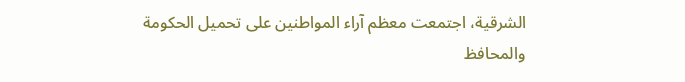الشرقية، اجتمعت معظم آراء المواطنين على تحميل الحكومة والمحافظ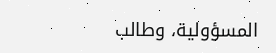المسؤولية، وطالب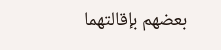بعضهم بإقالتهما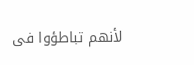لأنهم تباطؤوا فى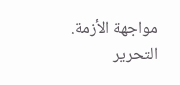مواجهة الأزمة.
التحرير